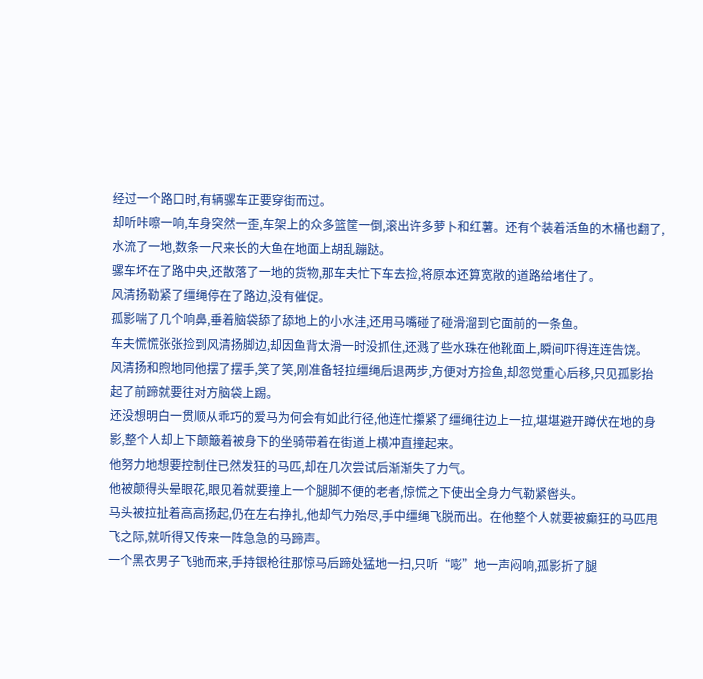经过一个路口时,有辆骡车正要穿街而过。
却听咔嚓一响,车身突然一歪,车架上的众多篮筐一倒,滚出许多萝卜和红薯。还有个装着活鱼的木桶也翻了,水流了一地,数条一尺来长的大鱼在地面上胡乱蹦跶。
骡车坏在了路中央,还散落了一地的货物,那车夫忙下车去捡,将原本还算宽敞的道路给堵住了。
风清扬勒紧了缰绳停在了路边,没有催促。
孤影喘了几个响鼻,垂着脑袋舔了舔地上的小水洼,还用马嘴碰了碰滑溜到它面前的一条鱼。
车夫慌慌张张捡到风清扬脚边,却因鱼背太滑一时没抓住,还溅了些水珠在他靴面上,瞬间吓得连连告饶。
风清扬和煦地同他摆了摆手,笑了笑,刚准备轻拉缰绳后退两步,方便对方捡鱼,却忽觉重心后移,只见孤影抬起了前蹄就要往对方脑袋上踢。
还没想明白一贯顺从乖巧的爱马为何会有如此行径,他连忙攥紧了缰绳往边上一拉,堪堪避开蹲伏在地的身影,整个人却上下颠簸着被身下的坐骑带着在街道上横冲直撞起来。
他努力地想要控制住已然发狂的马匹,却在几次尝试后渐渐失了力气。
他被颠得头晕眼花,眼见着就要撞上一个腿脚不便的老者,惊慌之下使出全身力气勒紧辔头。
马头被拉扯着高高扬起,仍在左右挣扎,他却气力殆尽,手中缰绳飞脱而出。在他整个人就要被癫狂的马匹甩飞之际,就听得又传来一阵急急的马蹄声。
一个黑衣男子飞驰而来,手持银枪往那惊马后蹄处猛地一扫,只听“嘭”地一声闷响,孤影折了腿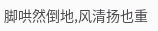脚哄然倒地,风清扬也重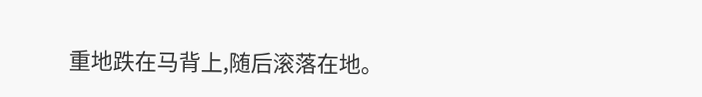重地跌在马背上,随后滚落在地。